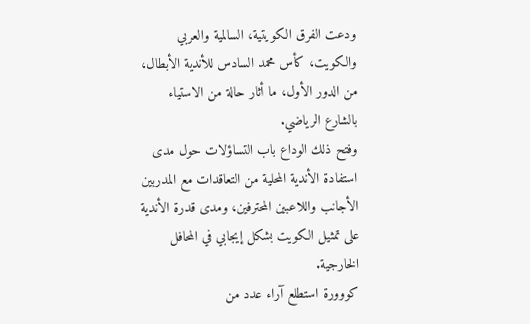ودعت الفرق الكويتية، السالمية والعربي والكويت، كأس محمد السادس للأندية الأبطال، من الدور الأول، ما أثار حالة من الاستياء بالشارع الرياضي.
وفتح ذلك الوداع باب التساؤلات حول مدى استفادة الأندية المحلية من التعاقدات مع المدربين الأجانب واللاعبين المحترفين، ومدى قدرة الأندية على تمثيل الكويت بشكل إيجابي في المحافل الخارجية.
كووورة استطلع آراء عدد من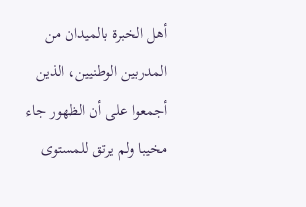أهل الخبرة بالميدان من المدربين الوطنيين، الذين أجمعوا على أن الظهور جاء مخيبا ولم يرتق للمستوى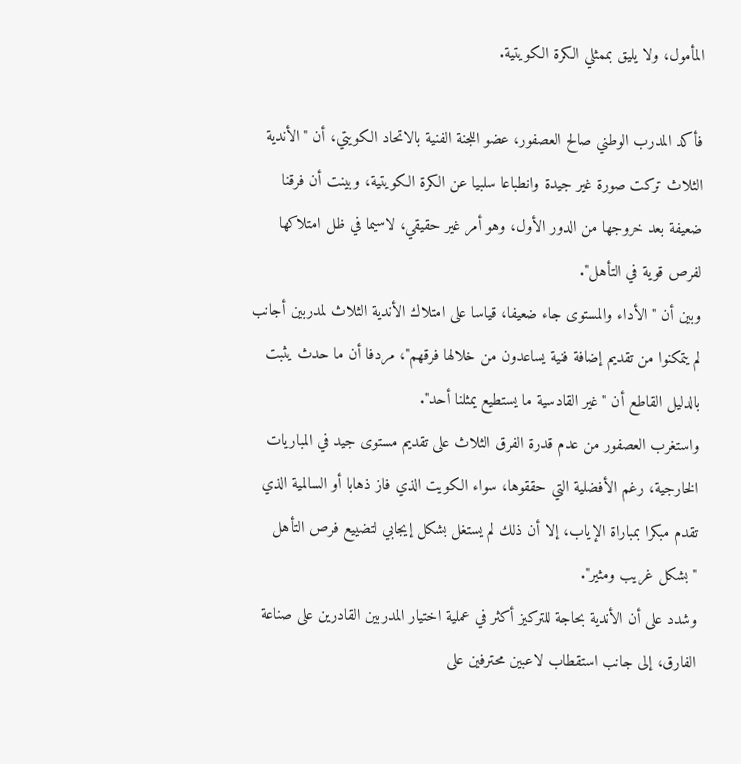المأمول، ولا يليق بممثلي الكرة الكويتية.

فأكد المدرب الوطني صالح العصفور، عضو اللجنة الفنية بالاتحاد الكويتي، أن "الأندية الثلاث تركت صورة غير جيدة وانطباعا سلبيا عن الكرة الكويتية، وبينت أن فرقنا ضعيفة بعد خروجها من الدور الأول، وهو أمر غير حقيقي، لاسيما في ظل امتلاكها لفرص قوية في التأهل".
وبين أن "الأداء والمستوى جاء ضعيفا، قياسا على امتلاك الأندية الثلاث لمدربين أجانب لم يتمكنوا من تقديم إضافة فنية يساعدون من خلالها فرقهم"، مردفا أن ما حدث يثبت بالدليل القاطع أن "غير القادسية ما يستطيع يمثلنا أحد".
واستغرب العصفور من عدم قدرة الفرق الثلاث على تقديم مستوى جيد في المباريات الخارجية، رغم الأفضلية التي حققوها، سواء الكويت الذي فاز ذهابا أو السالمية الذي تقدم مبكرا بمباراة الإياب، إلا أن ذلك لم يستغل بشكل إيجابي لتضييع فرص التأهل "بشكل غريب ومثير".
وشدد على أن الأندية بحاجة للتركيز أكثر في عملية اختيار المدربين القادرين على صناعة الفارق، إلى جانب استقطاب لاعبين محترفين على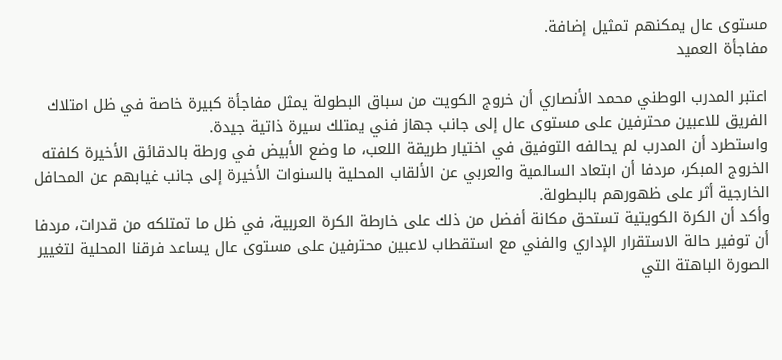مستوى عال يمكنهم تمثيل إضافة.
مفاجأة العميد

اعتبر المدرب الوطني محمد الأنصاري أن خروج الكويت من سباق البطولة يمثل مفاجأة كبيرة خاصة في ظل امتلاك الفريق للاعبين محترفين على مستوى عال إلى جانب جهاز فني يمتلك سيرة ذاتية جيدة.
واستطرد أن المدرب لم يحالفه التوفيق في اختيار طريقة اللعب، ما وضع الأبيض في ورطة بالدقائق الأخيرة كلفته الخروج المبكر، مردفا أن ابتعاد السالمية والعربي عن الألقاب المحلية بالسنوات الأخيرة إلى جانب غيابهم عن المحافل الخارجية أثر على ظهورهم بالبطولة.
وأكد أن الكرة الكويتية تستحق مكانة أفضل من ذلك على خارطة الكرة العربية، في ظل ما تمتلكه من قدرات، مردفا أن توفير حالة الاستقرار الإداري والفني مع استقطاب لاعبين محترفين على مستوى عال يساعد فرقنا المحلية لتغيير الصورة الباهتة التي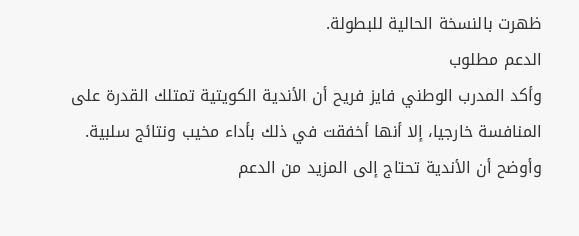ظهرت بالنسخة الحالية للبطولة.
الدعم مطلوب
وأكد المدرب الوطني فايز فريح أن الأندية الكويتية تمتلك القدرة على المنافسة خارجيا، إلا أنها أخفقت في ذلك بأداء مخيب ونتائج سلبية.
وأوضح أن الأندية تحتاج إلى المزيد من الدعم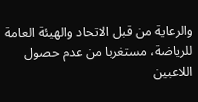والرعاية من قبل الاتحاد والهيئة العامة للرياضة، مستغربا من عدم حصول اللاعبين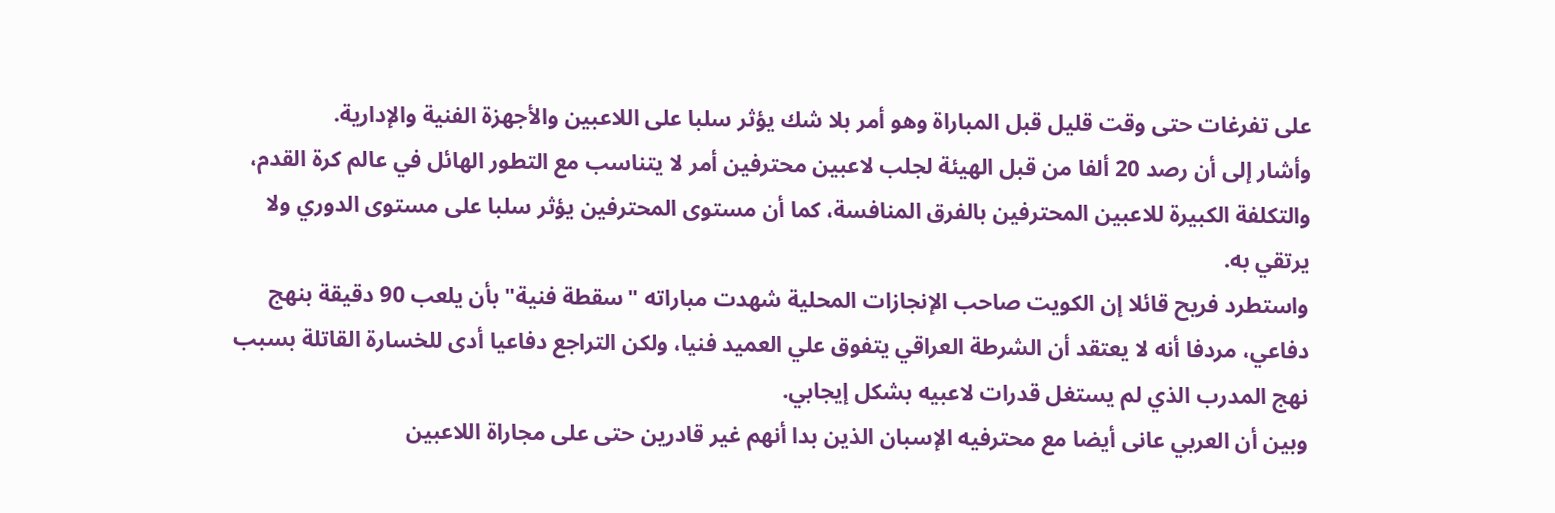على تفرغات حتى وقت قليل قبل المباراة وهو أمر بلا شك يؤثر سلبا على اللاعبين والأجهزة الفنية والإدارية.
وأشار إلى أن رصد 20 ألفا من قبل الهيئة لجلب لاعبين محترفين أمر لا يتناسب مع التطور الهائل في عالم كرة القدم، والتكلفة الكبيرة للاعبين المحترفين بالفرق المنافسة، كما أن مستوى المحترفين يؤثر سلبا على مستوى الدوري ولا يرتقي به.
واستطرد فريح قائلا إن الكويت صاحب الإنجازات المحلية شهدت مباراته "سقطة فنية" بأن يلعب 90 دقيقة بنهج دفاعي، مردفا أنه لا يعتقد أن الشرطة العراقي يتفوق علي العميد فنيا، ولكن التراجع دفاعيا أدى للخسارة القاتلة بسبب نهج المدرب الذي لم يستغل قدرات لاعبيه بشكل إيجابي.
وبين أن العربي عانى أيضا مع محترفيه الإسبان الذين بدا أنهم غير قادرين حتى على مجاراة اللاعبين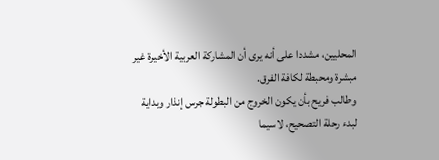المحليين، مشددا على أنه يرى أن المشاركة العربية الأخيرة غير مبشرة ومحبطة لكافة الفرق.
وطالب فريح بأن يكون الخروج من البطولة جرس إنذار وبداية لبدء رحلة التصحيح، لاسيما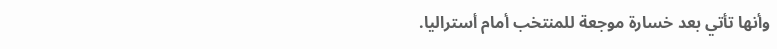وأنها تأتي بعد خسارة موجعة للمنتخب أمام أستراليا.